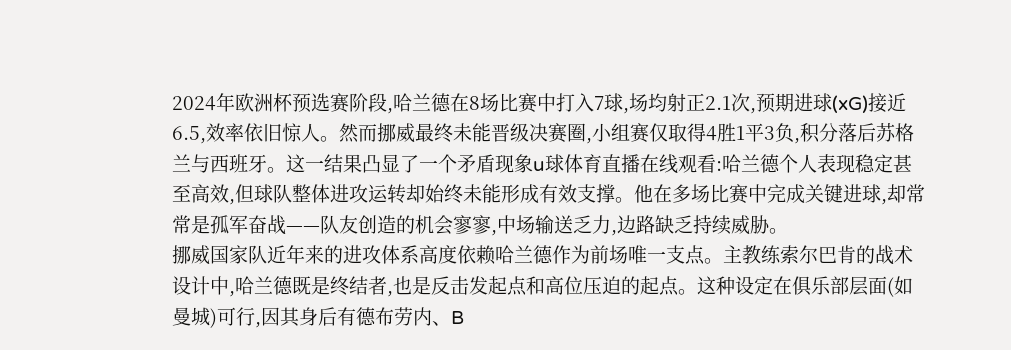2024年欧洲杯预选赛阶段,哈兰德在8场比赛中打入7球,场均射正2.1次,预期进球(xG)接近6.5,效率依旧惊人。然而挪威最终未能晋级决赛圈,小组赛仅取得4胜1平3负,积分落后苏格兰与西班牙。这一结果凸显了一个矛盾现象u球体育直播在线观看:哈兰德个人表现稳定甚至高效,但球队整体进攻运转却始终未能形成有效支撑。他在多场比赛中完成关键进球,却常常是孤军奋战——队友创造的机会寥寥,中场输送乏力,边路缺乏持续威胁。
挪威国家队近年来的进攻体系高度依赖哈兰德作为前场唯一支点。主教练索尔巴肯的战术设计中,哈兰德既是终结者,也是反击发起点和高位压迫的起点。这种设定在俱乐部层面(如曼城)可行,因其身后有德布劳内、B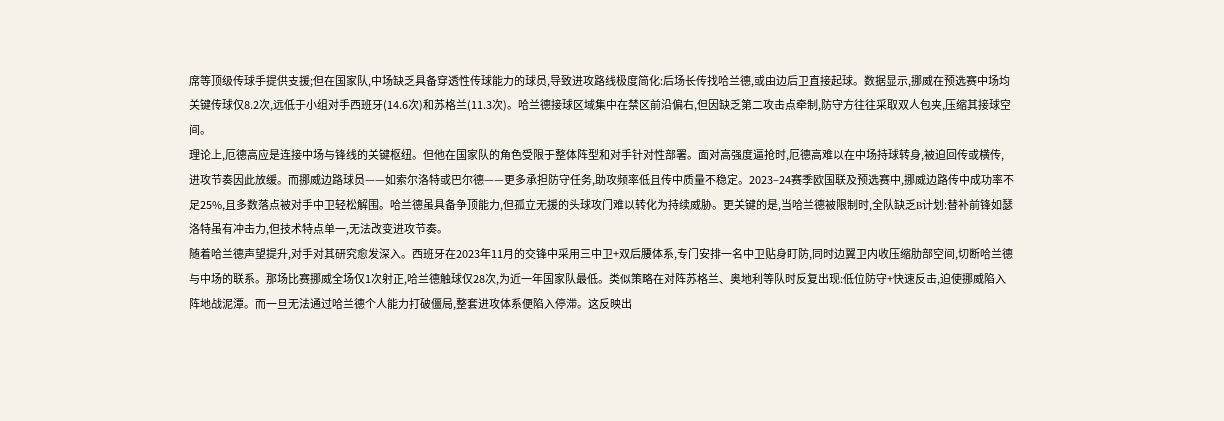席等顶级传球手提供支援;但在国家队,中场缺乏具备穿透性传球能力的球员,导致进攻路线极度简化:后场长传找哈兰德,或由边后卫直接起球。数据显示,挪威在预选赛中场均关键传球仅8.2次,远低于小组对手西班牙(14.6次)和苏格兰(11.3次)。哈兰德接球区域集中在禁区前沿偏右,但因缺乏第二攻击点牵制,防守方往往采取双人包夹,压缩其接球空间。
理论上,厄德高应是连接中场与锋线的关键枢纽。但他在国家队的角色受限于整体阵型和对手针对性部署。面对高强度逼抢时,厄德高难以在中场持球转身,被迫回传或横传,进攻节奏因此放缓。而挪威边路球员——如索尔洛特或巴尔德——更多承担防守任务,助攻频率低且传中质量不稳定。2023–24赛季欧国联及预选赛中,挪威边路传中成功率不足25%,且多数落点被对手中卫轻松解围。哈兰德虽具备争顶能力,但孤立无援的头球攻门难以转化为持续威胁。更关键的是,当哈兰德被限制时,全队缺乏B计划:替补前锋如瑟洛特虽有冲击力,但技术特点单一,无法改变进攻节奏。
随着哈兰德声望提升,对手对其研究愈发深入。西班牙在2023年11月的交锋中采用三中卫+双后腰体系,专门安排一名中卫贴身盯防,同时边翼卫内收压缩肋部空间,切断哈兰德与中场的联系。那场比赛挪威全场仅1次射正,哈兰德触球仅28次,为近一年国家队最低。类似策略在对阵苏格兰、奥地利等队时反复出现:低位防守+快速反击,迫使挪威陷入阵地战泥潭。而一旦无法通过哈兰德个人能力打破僵局,整套进攻体系便陷入停滞。这反映出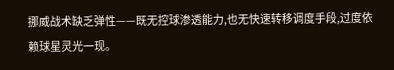挪威战术缺乏弹性——既无控球渗透能力,也无快速转移调度手段,过度依赖球星灵光一现。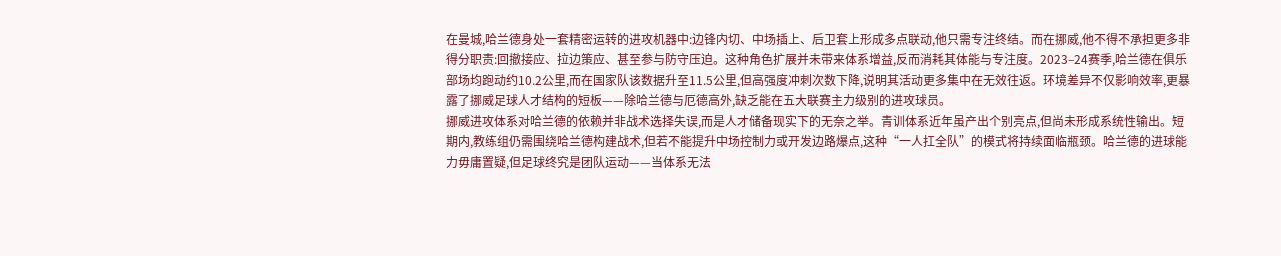在曼城,哈兰德身处一套精密运转的进攻机器中:边锋内切、中场插上、后卫套上形成多点联动,他只需专注终结。而在挪威,他不得不承担更多非得分职责:回撤接应、拉边策应、甚至参与防守压迫。这种角色扩展并未带来体系增益,反而消耗其体能与专注度。2023–24赛季,哈兰德在俱乐部场均跑动约10.2公里,而在国家队该数据升至11.5公里,但高强度冲刺次数下降,说明其活动更多集中在无效往返。环境差异不仅影响效率,更暴露了挪威足球人才结构的短板——除哈兰德与厄德高外,缺乏能在五大联赛主力级别的进攻球员。
挪威进攻体系对哈兰德的依赖并非战术选择失误,而是人才储备现实下的无奈之举。青训体系近年虽产出个别亮点,但尚未形成系统性输出。短期内,教练组仍需围绕哈兰德构建战术,但若不能提升中场控制力或开发边路爆点,这种“一人扛全队”的模式将持续面临瓶颈。哈兰德的进球能力毋庸置疑,但足球终究是团队运动——当体系无法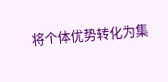将个体优势转化为集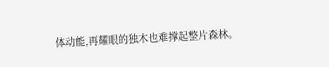体动能,再耀眼的独木也难撑起整片森林。